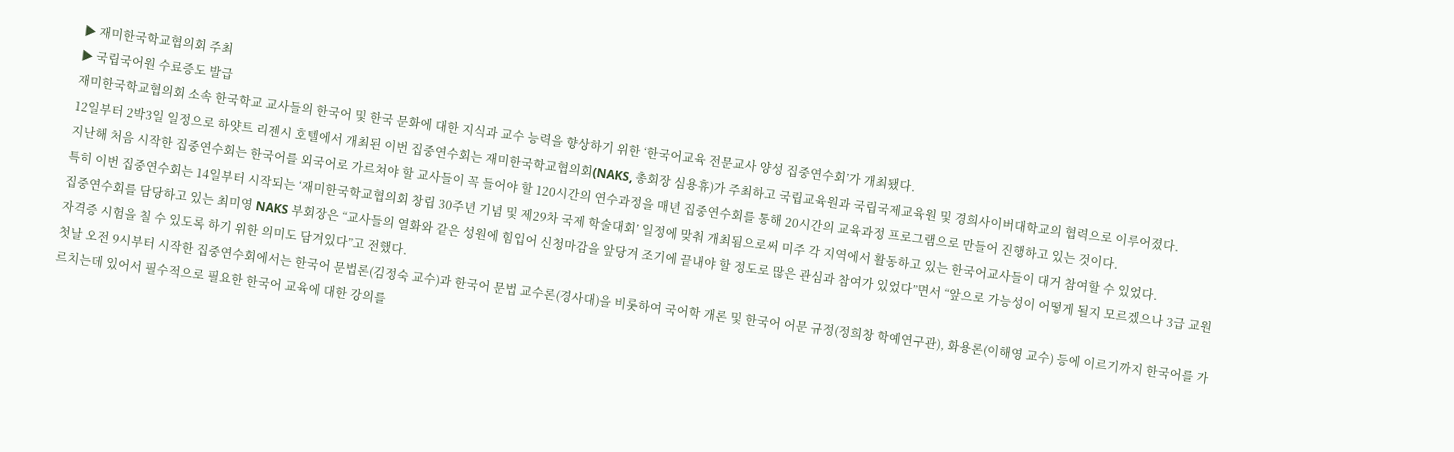▶ 재미한국학교협의회 주최
▶ 국립국어원 수료증도 발급
재미한국학교협의회 소속 한국학교 교사들의 한국어 및 한국 문화에 대한 지식과 교수 능력을 향상하기 위한 ‘한국어교육 전문교사 양성 집중연수회’가 개최됐다.
12일부터 2박3일 일정으로 하얏트 리젠시 호텔에서 개최된 이번 집중연수회는 재미한국학교협의회(NAKS, 총회장 심용휴)가 주최하고 국립교육원과 국립국제교육원 및 경희사이버대학교의 협력으로 이루어졌다.
지난해 처음 시작한 집중연수회는 한국어를 외국어로 가르쳐야 할 교사들이 꼭 들어야 할 120시간의 연수과정을 매년 집중연수회를 통해 20시간의 교육과정 프로그램으로 만들어 진행하고 있는 것이다.
특히 이번 집중연수회는 14일부터 시작되는 ‘재미한국학교협의회 창립 30주년 기념 및 제29차 국제 학술대회’ 일정에 맞춰 개최됨으로써 미주 각 지역에서 활동하고 있는 한국어교사들이 대거 참여할 수 있었다.
집중연수회를 담당하고 있는 최미영 NAKS 부회장은 “교사들의 열화와 같은 성원에 힘입어 신청마감을 앞당겨 조기에 끝내야 할 정도로 많은 관심과 참여가 있었다”면서 “앞으로 가능성이 어떻게 될지 모르겠으나 3급 교원자격증 시험을 칠 수 있도록 하기 위한 의미도 담겨있다”고 전했다.
첫날 오전 9시부터 시작한 집중연수회에서는 한국어 문법론(김정숙 교수)과 한국어 문법 교수론(경사대)을 비롯하여 국어학 개론 및 한국어 어문 규정(정희창 학예연구관), 화용론(이해영 교수) 등에 이르기까지 한국어를 가르치는데 있어서 필수적으로 필요한 한국어 교육에 대한 강의를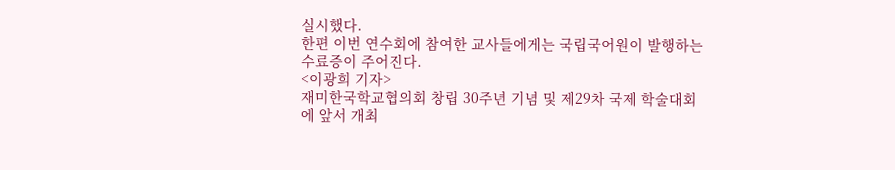실시했다.
한편 이번 연수회에 참여한 교사들에게는 국립국어원이 발행하는 수료증이 주어진다.
<이광희 기자>
재미한국학교협의회 창립 30주년 기념 및 제29차 국제 학술대회에 앞서 개최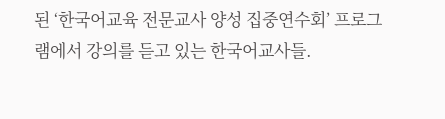된 ‘한국어교육 전문교사 양성 집중연수회’ 프로그램에서 강의를 듣고 있는 한국어교사들.